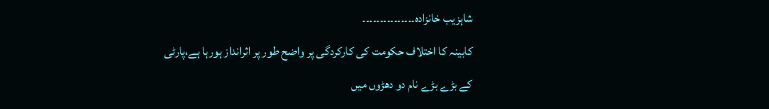شاہزیب خانزادہ۔۔۔۔۔۔۔۔۔۔۔۔۔۔۔
کابینہ کا اختلاف حکومت کی کارکردگی پر واضح طور پر اثرانداز ہورہا ہے،پارٹی کے بڑے بڑے نام دو دھڑوں میں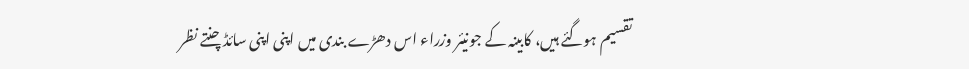تقسیم ہوگئے ہیں، کابینہ کے جونیئر وزراء اس دھڑے بندی میں اپنی اپنی سائڈ چنتے نظر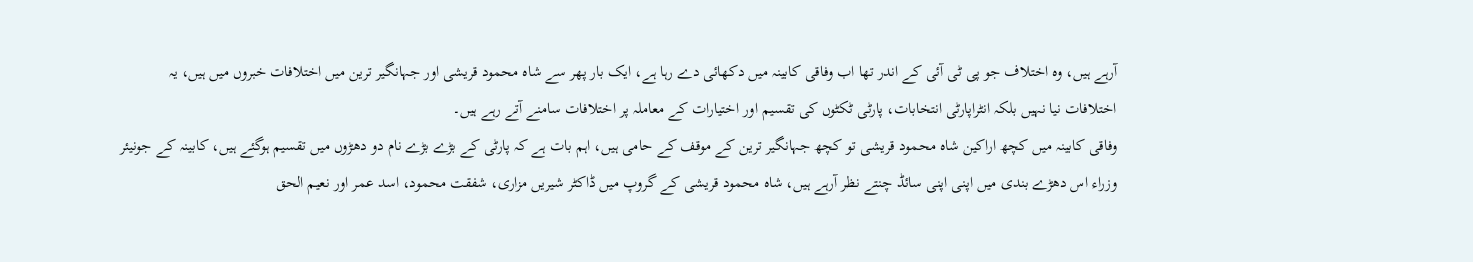آرہے ہیں، وہ اختلاف جو پی ٹی آئی کے اندر تھا اب وفاقی کابینہ میں دکھائی دے رہا ہے، ایک بار پھر سے شاہ محمود قریشی اور جہانگیر ترین میں اختلافات خبروں میں ہیں، یہ اختلافات نیا نہیں بلکہ انٹراپارٹی انتخابات، پارٹی ٹکٹوں کی تقسیم اور اختیارات کے معاملہ پر اختلافات سامنے آتے رہے ہیں۔
وفاقی کابینہ میں کچھ اراکین شاہ محمود قریشی تو کچھ جہانگیر ترین کے موقف کے حامی ہیں، اہم بات ہے کہ پارٹی کے بڑے بڑے نام دو دھڑوں میں تقسیم ہوگئے ہیں، کابینہ کے جونیئر وزراء اس دھڑے بندی میں اپنی اپنی سائڈ چنتے نظر آرہے ہیں، شاہ محمود قریشی کے گروپ میں ڈاکٹر شیریں مزاری، شفقت محمود، اسد عمر اور نعیم الحق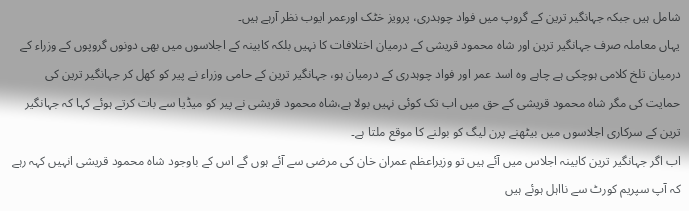شامل ہیں جبکہ جہانگیر ترین کے گروپ میں فواد چوہدری، پرویز خٹک اورعمر ایوب نظر آرہے ہیں۔
یہاں معاملہ صرف جہانگیر ترین اور شاہ محمود قریشی کے درمیان اختلافات کا نہیں بلکہ کابینہ کے اجلاسوں میں بھی دونوں گروپوں کے وزراء کے درمیان تلخ کلامی ہوچکی ہے چاہے وہ اسد عمر اور فواد چوہدری کے درمیان ہو، جہانگیر ترین کے حامی وزراء نے پیر کو کھل کر جہانگیر ترین کی حمایت کی مگر شاہ محمود قریشی کے حق میں اب تک کوئی نہیں بولا ہے،شاہ محمود قریشی نے پیر کو میڈیا سے بات کرتے ہوئے کہا کہ جہانگیر ترین کے سرکاری اجلاسوں میں بیٹھنے پرن لیگ کو بولنے کا موقع ملتا ہے۔
اب اگر جہانگیر ترین کابینہ اجلاس میں آئے ہیں تو وزیراعظم عمران خان کی مرضی سے آئے ہوں گے اس کے باوجود شاہ محمود قریشی انہیں کہہ رہے کہ آپ سپریم کورٹ سے نااہل ہوئے ہیں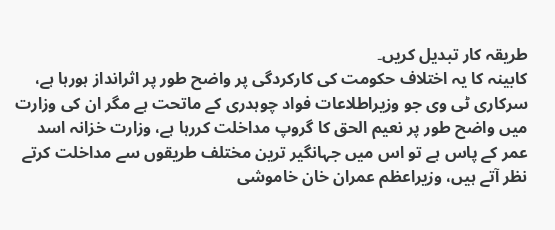طریقہ کار تبدیل کریں۔
کابینہ کا یہ اختلاف حکومت کی کارکردگی پر واضح طور پر اثرانداز ہورہا ہے، سرکاری ٹی وی جو وزیراطلاعات فواد چوہدری کے ماتحت ہے مگر ان کی وزارت میں واضح طور پر نعیم الحق کا گروپ مداخلت کررہا ہے، وزارت خزانہ اسد عمر کے پاس ہے تو اس میں جہانگیر ترین مختلف طریقوں سے مداخلت کرتے نظر آتے ہیں، وزیراعظم عمران خان خاموشی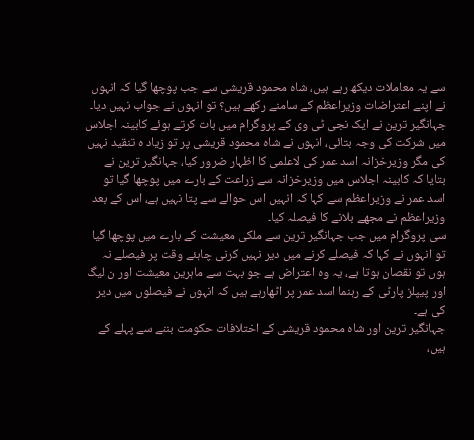سے یہ معاملات دیکھ رہے ہیں، شاہ محمود قریشی سے جب پوچھا گیا کہ انہوں نے اپنے اعتراضات وزیراعظم کے سامنے رکھے ہیں؟ تو انہوں نے جواب نہیں دیا۔
جہانگیر ترین نے ایک نجی ٹی وی کے پروگرام میں بات کرتے ہوئے کابینہ اجلاس میں شرکت کی وجہ بتائی، انہوں نے شاہ محمود قریشی پر تو زیاد ہ تنقید نہیں کی مگر وزیرخزانہ اسد عمر کی لاعلمی کا اظہار ضرور کیا، جہانگیر ترین نے بتایا کہ کابینہ اجلاس میں وزیرخزانہ سے زراعت کے بارے میں پوچھا گیا تو اسد عمر نے وزیراعظم سے کہا کہ انہیں اس حوالے سے پتا نہیں ہے، اس کے بعد وزیراعظم نے مجھے بلانے کا فیصلہ کیا۔
سی پروگرام میں جب جہانگیر ترین سے ملکی معیشت کے بارے میں پوچھا گیا تو انہوں نے کہا کہ فیصلے کرنے میں دیر نہیں کرنی چاہئے وقت پر فیصلے نہ ہوں تو نقصان ہوتا ہے، یہ وہ اعتراض ہے جو بہت سے ماہرین معیشت اور ن لیگ اور پیپلز پارٹی کے رہنما اسد عمر پر اٹھارہے ہیں کہ انہوں نے فیصلوں میں دیر کی ہے۔
جہانگیر ترین اور شاہ محمود قریشی کے اختلافات حکومت بننے سے پہلے کے ہیں،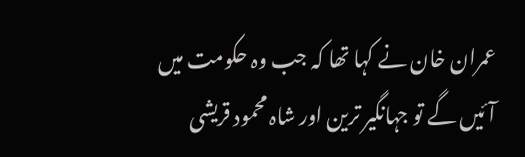عمران خان نے کہا تھا کہ جب وہ حکومت میں آئیں گے تو جہانگیر ترین اور شاہ محمود قریشی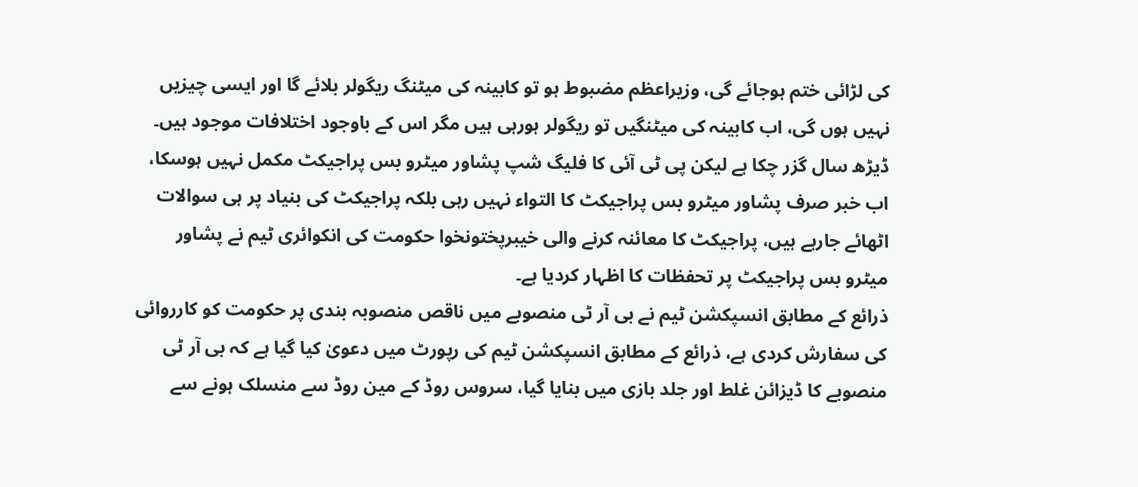کی لڑائی ختم ہوجائے گی، وزیراعظم مضبوط ہو تو کابینہ کی میٹنگ ریگولر بلائے گا اور ایسی چیزیں نہیں ہوں گی، اب کابینہ کی میٹنگیں تو ریگولر ہورہی ہیں مگر اس کے باوجود اختلافات موجود ہیں۔
ڈیڑھ سال گزر چکا ہے لیکن پی ٹی آئی کا فلیگ شپ پشاور میٹرو بس پراجیکٹ مکمل نہیں ہوسکا، اب خبر صرف پشاور میٹرو بس پراجیکٹ کا التواء نہیں رہی بلکہ پراجیکٹ کی بنیاد پر ہی سوالات اٹھائے جارہے ہیں، پراجیکٹ کا معائنہ کرنے والی خیبرپختونخوا حکومت کی انکوائری ٹیم نے پشاور میٹرو بس پراجیکٹ پر تحفظات کا اظہار کردیا ہے۔
ذرائع کے مطابق انسپکشن ٹیم نے بی آر ٹی منصوبے میں ناقص منصوبہ بندی پر حکومت کو کارروائی کی سفارش کردی ہے، ذرائع کے مطابق انسپکشن ٹیم کی رپورٹ میں دعویٰ کیا گیا ہے کہ بی آر ٹی منصوبے کا ڈیزائن غلط اور جلد بازی میں بنایا گیا، سروس روڈ کے مین روڈ سے منسلک ہونے سے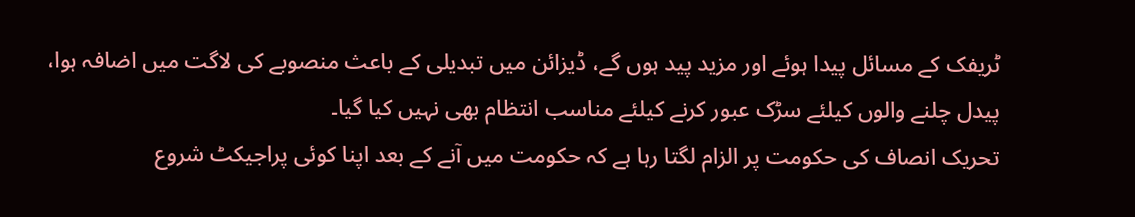ٹریفک کے مسائل پیدا ہوئے اور مزید پید ہوں گے، ڈیزائن میں تبدیلی کے باعث منصوبے کی لاگت میں اضافہ ہوا، پیدل چلنے والوں کیلئے سڑک عبور کرنے کیلئے مناسب انتظام بھی نہیں کیا گیا۔
تحریک انصاف کی حکومت پر الزام لگتا رہا ہے کہ حکومت میں آنے کے بعد اپنا کوئی پراجیکٹ شروع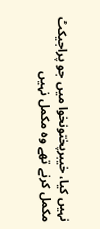نہیں کیا، خیبرپختونخوا میں جو پراجیکٹ مکمل کرنے تھے وہ مکمل نہیں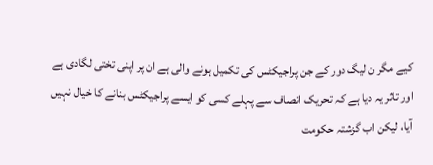کیے مگر ن لیگ دور کے جن پراجیکٹس کی تکمیل ہونے والی ہے ان پر اپنی تختی لگادی ہے اور تاثر یہ دیا ہے کہ تحریک انصاف سے پہلے کسی کو ایسے پراجیکٹس بنانے کا خیال نہیں آیا، لیکن اب گزشتہ حکومت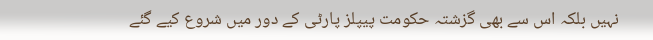نہیں بلکہ اس سے بھی گزشتہ حکومت پیپلز پارٹی کے دور میں شروع کیے گئے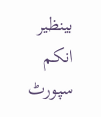بینظیر انکم سپورٹ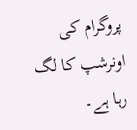پروگرام کی اونرشپ کا لگ رہا ہے۔